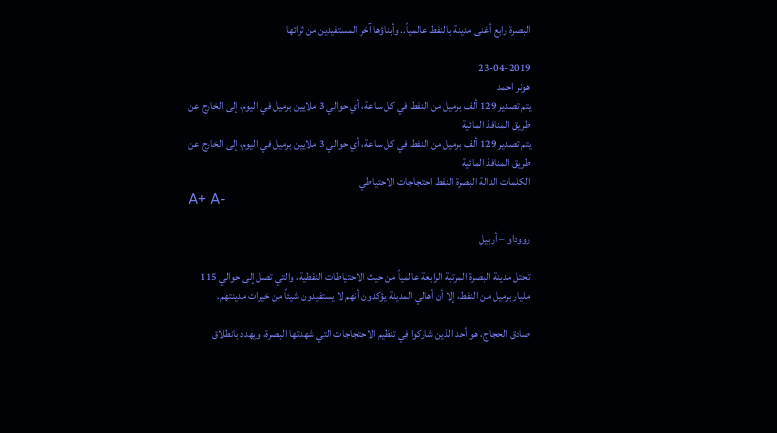البصرة رابع أغنى مدينة بالنفط عالمياً.. وأبناؤها آخر المستفيدين من ثرائها

23-04-2019
هونر احمد
يتم تصدير 129 ألف برميل من النفط في كل ساعة، أي حوالي 3 ملايين برميل في اليوم، إلى الخارج عن طريق المنافذ المائية
يتم تصدير 129 ألف برميل من النفط في كل ساعة، أي حوالي 3 ملايين برميل في اليوم، إلى الخارج عن طريق المنافذ المائية
الكلمات الدالة البصرة النفط احتجاجات الاحتياطي
A+ A-

رووداو – أربيل

تحتل مدينة البصرة المرتبة الرابعة عالمياً من حيث الاحتياطات النفطية، والتي تصل إلى حوالي 115 مليار برميل من النفط، إلا أن أهالي المدينة يؤكدون أنهم لا يستفيدون شيئاً من خيرات مدينتهم.

صادق الحجاج، هو أحد الذين شاركوا في تنظيم الاحتجاجات التي شهدتها البصرة، ويهدد بانطلاق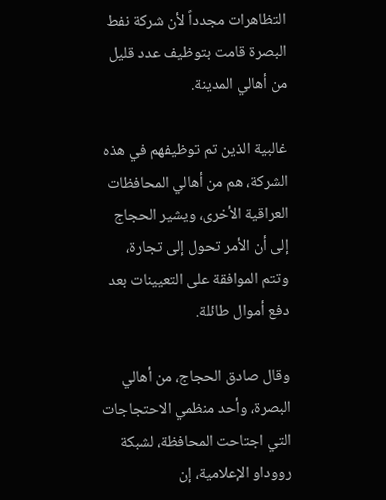التظاهرات مجدداً لأن شركة نفط البصرة قامت بتوظيف عدد قليل من أهالي المدينة.

غالبية الذين تم توظيفهم في هذه الشركة، هم من أهالي المحافظات العراقية الأخرى، ويشير الحجاج إلى أن الأمر تحول إلى تجارة، وتتم الموافقة على التعيينات بعد دفع أموال طائلة.

وقال صادق الحجاج، من أهالي البصرة، وأحد منظمي الاحتجاجات التي اجتاحت المحافظة، لشبكة رووداو الإعلامية، إن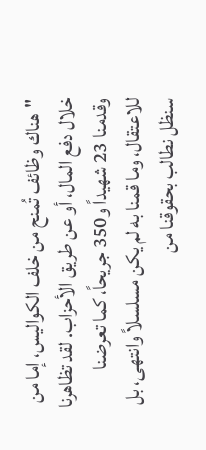"هناك وظائف تُمنح من خلف الكواليس، إما من خلال دفع المال، أو عن طريق الأحزاب. لقد تظاهرنا وقدمنا 23 شهيداً و350 جريحاً، كما تعرضنا للاعتقال، وما قمنا به لم يكن مسلسلاً وانتهى، بل سنظل نطالب بحقوقنا من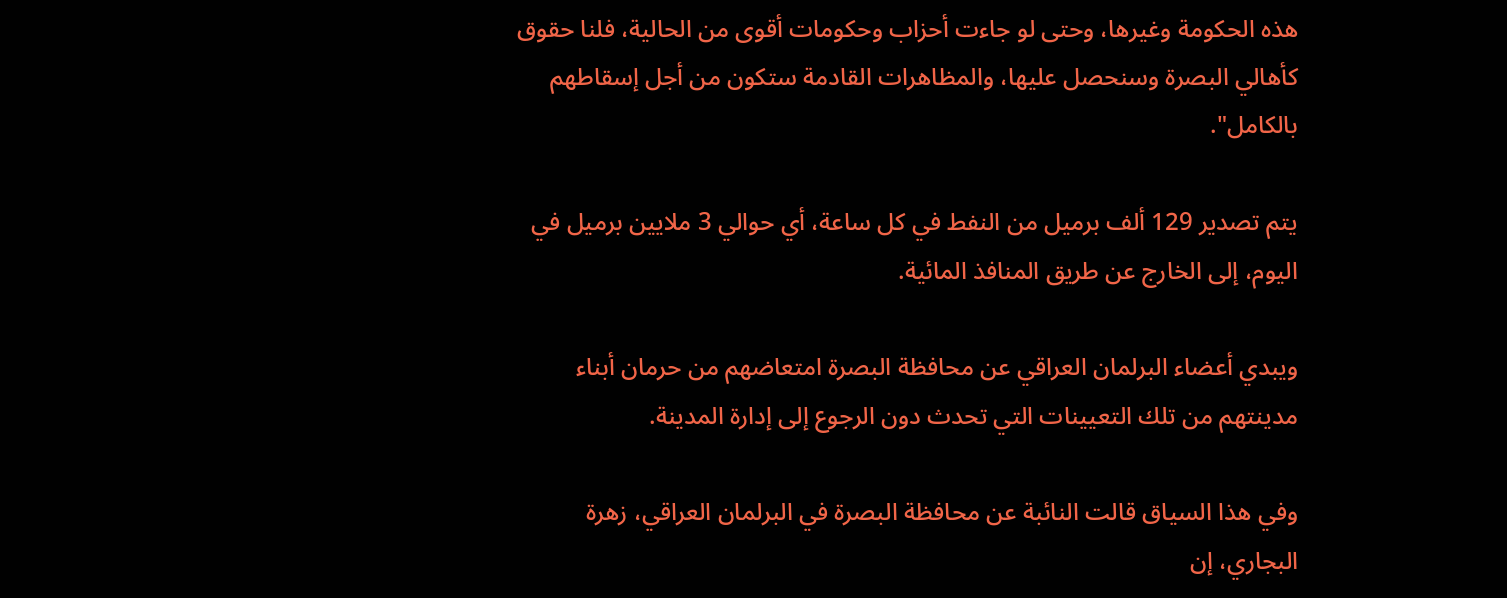هذه الحكومة وغيرها، وحتى لو جاءت أحزاب وحكومات أقوى من الحالية، فلنا حقوق كأهالي البصرة وسنحصل عليها، والمظاهرات القادمة ستكون من أجل إسقاطهم بالكامل".

يتم تصدير 129 ألف برميل من النفط في كل ساعة، أي حوالي 3 ملايين برميل في اليوم، إلى الخارج عن طريق المنافذ المائية.

ويبدي أعضاء البرلمان العراقي عن محافظة البصرة امتعاضهم من حرمان أبناء مدينتهم من تلك التعيينات التي تحدث دون الرجوع إلى إدارة المدينة.

وفي هذا السياق قالت النائبة عن محافظة البصرة في البرلمان العراقي، زهرة البجاري، إن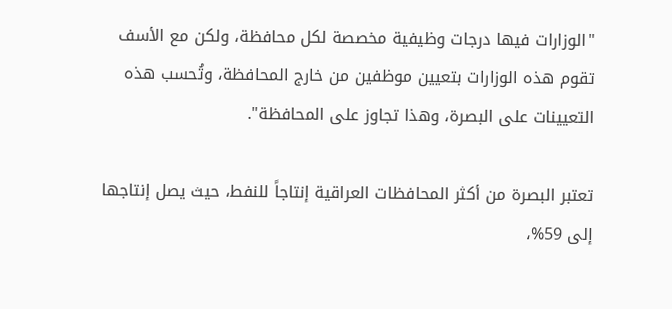"الوزارات فيها درجات وظيفية مخصصة لكل محافظة، ولكن مع الأسف تقوم هذه الوزارات بتعيين موظفين من خارج المحافظة، وتُحسب هذه التعيينات على البصرة، وهذا تجاوز على المحافظة".

تعتبر البصرة من أكثر المحافظات العراقية إنتاجاً للنفط، حيث يصل إنتاجها إلى 59%،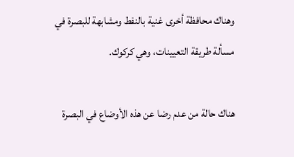وهناك محافظة أخرى غنية بالنفط ومشابهة للبصرة في مسألة طريقة التعيينات، وهي كركوك.

هناك حالة من عدم رضا عن هذه الأوضاع في البصرة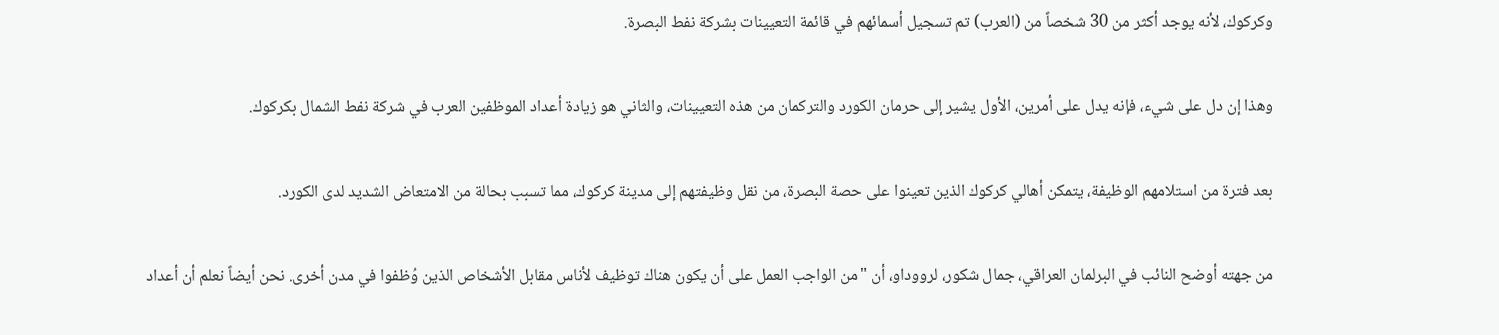وكركوك، لأنه يوجد أكثر من 30 شخصاً من (العرب) تم تسجيل أسمائهم في قائمة التعيينات بشركة نفط البصرة.

وهذا إن دل على شيء، فإنه يدل على أمرين، الأول يشير إلى حرمان الكورد والتركمان من هذه التعيينات، والثاني هو زيادة أعداد الموظفين العرب في شركة نفط الشمال بكركوك.

بعد فترة من استلامهم الوظيفة، يتمكن أهالي كركوك الذين تعينوا على حصة البصرة، من نقل وظيفتهم إلى مدينة كركوك، مما تسبب بحالة من الامتعاض الشديد لدى الكورد.

من جهته أوضح النائب في البرلمان العراقي، جمال شكور، لرووداو، أن "من الواجب العمل على أن يكون هناك توظيف لأناس مقابل الأشخاص الذين وُظفوا في مدن أخرى. نحن أيضاً نعلم أن أعداد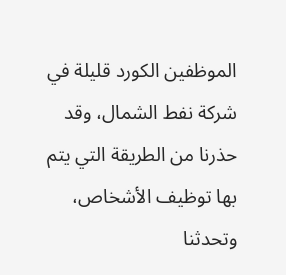الموظفين الكورد قليلة في شركة نفط الشمال، وقد حذرنا من الطريقة التي يتم بها توظيف الأشخاص، وتحدثنا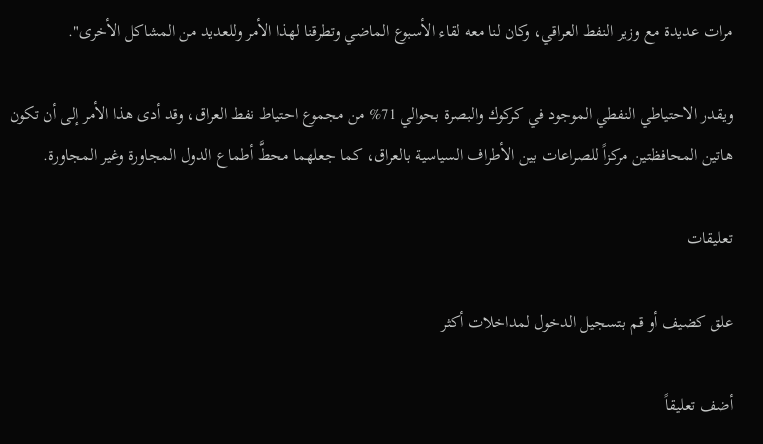مرات عديدة مع وزير النفط العراقي، وكان لنا معه لقاء الأسبوع الماضي وتطرقنا لهذا الأمر وللعديد من المشاكل الأخرى".

ويقدر الاحتياطي النفطي الموجود في كركوك والبصرة بحوالي 71% من مجموع احتياط نفط العراق، وقد أدى هذا الأمر إلى أن تكون هاتين المحافظتين مركزاً للصراعات بين الأطراف السياسية بالعراق، كما جعلهما محطَّ أطماع الدول المجاورة وغير المجاورة.

تعليقات

علق كضيف أو قم بتسجيل الدخول لمداخلات أكثر

أضف تعليقاً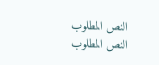النص المطلوب
النص المطلوب